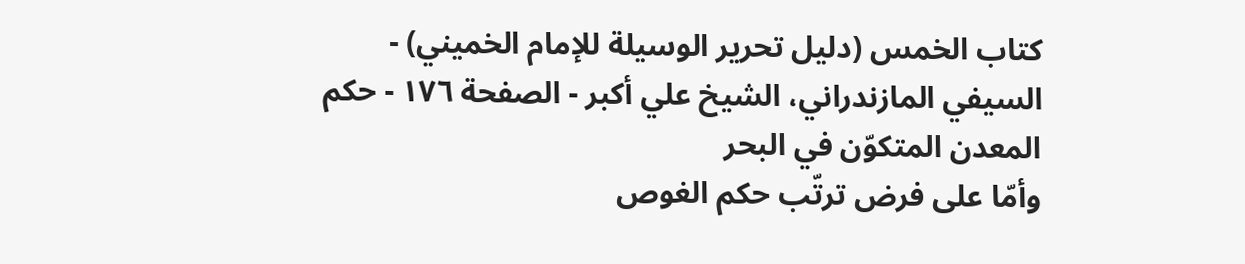كتاب الخمس (دليل تحرير الوسيلة للإمام الخميني) - السيفي المازندراني، الشيخ علي أكبر - الصفحة ١٧٦ - حكم المعدن المتكوّن في البحر
وأمّا على فرض ترتّب حكم الغوص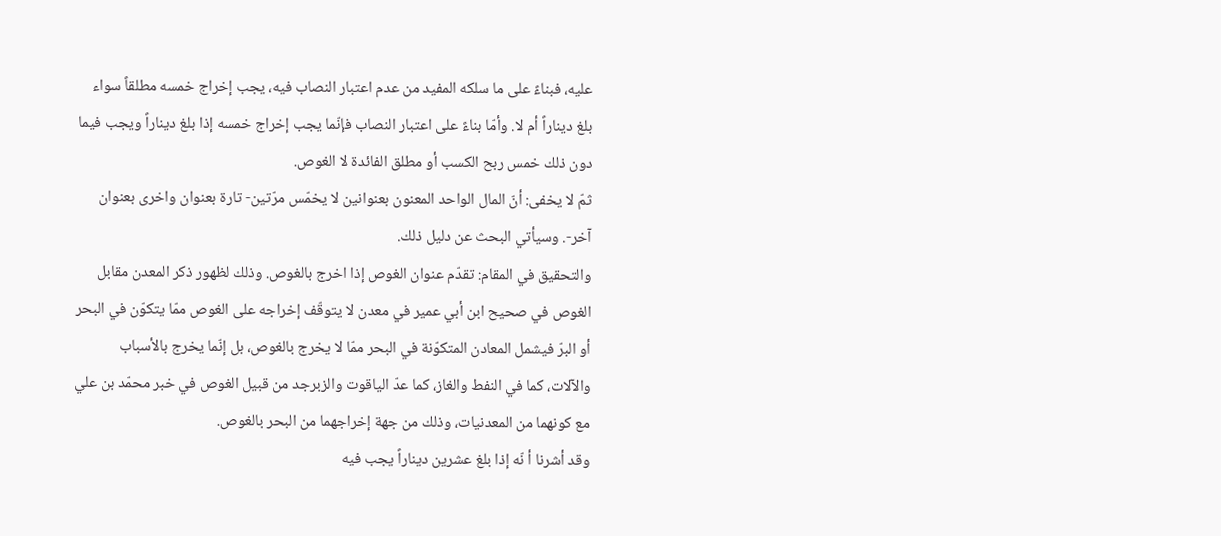عليه، فبناءً على ما سلكه المفيد من عدم اعتبار النصاب فيه، يجب إخراج خمسه مطلقاً سواء بلغ ديناراً أم لا. وأمّا بناءً على اعتبار النصاب فإنّما يجب إخراج خمسه إذا بلغ ديناراً ويجب فيما دون ذلك خمس ربح الكسب أو مطلق الفائدة لا الغوص.
ثمّ لا يخفى: أنّ المال الواحد المعنون بعنوانين لا يخمّس مرّتين- تارة بعنوان واخرى بعنوان آخر-. وسيأتي البحث عن دليل ذلك.
والتحقيق في المقام: تقدّم عنوان الغوص إذا اخرج بالغوص. وذلك لظهور ذكر المعدن مقابل الغوص في صحيح ابن أبي عمير في معدن لا يتوقّف إخراجه على الغوص ممّا يتكوّن في البحر أو البرّ فيشمل المعادن المتكوّنة في البحر ممّا لا يخرج بالغوص، بل إنّما يخرج بالأسباب والآلات، كما في النفط والغاز، كما عدّ الياقوت والزبرجد من قبيل الغوص في خبر محمّد بن علي مع كونهما من المعدنيات، وذلك من جهة إخراجهما من البحر بالغوص.
وقد أشرنا أ نّه إذا بلغ عشرين ديناراً يجب فيه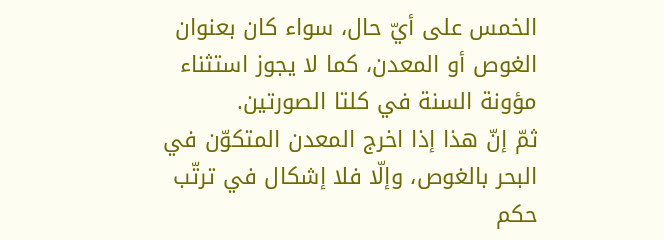الخمس على أيّ حال، سواء كان بعنوان الغوص أو المعدن، كما لا يجوز استثناء مؤونة السنة في كلتا الصورتين.
ثمّ إنّ هذا إذا اخرج المعدن المتكوّن في البحر بالغوص، وإلّا فلا إشكال في ترتّب حكم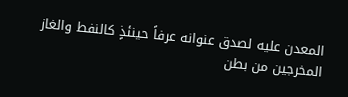المعدن عليه لصدق عنوانه عرفاً حينئذٍ كالنفط والغاز المخرجين من بطن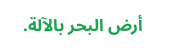أرض البحر بالآلة.